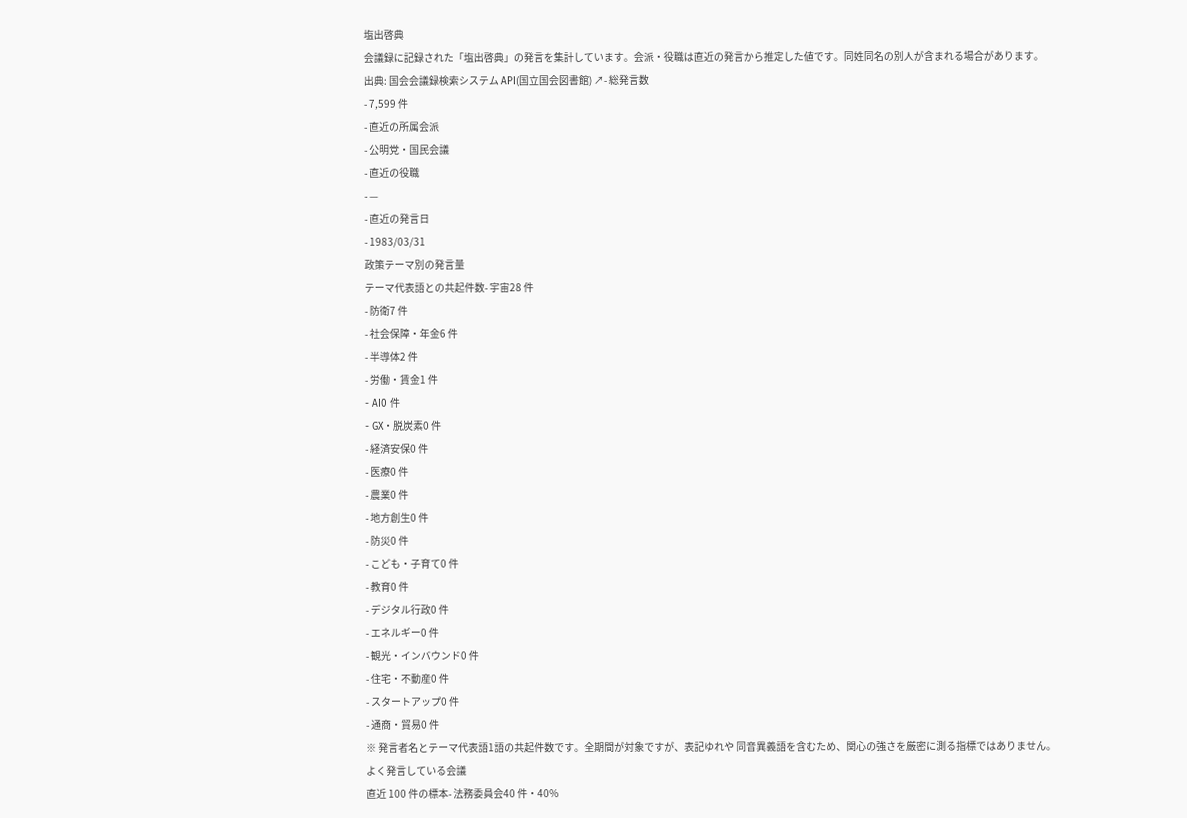塩出啓典
会議録に記録された「塩出啓典」の発言を集計しています。会派・役職は直近の発言から推定した値です。同姓同名の別人が含まれる場合があります。
出典: 国会会議録検索システム API(国立国会図書館) ↗- 総発言数
- 7,599 件
- 直近の所属会派
- 公明党・国民会議
- 直近の役職
- —
- 直近の発言日
- 1983/03/31
政策テーマ別の発言量
テーマ代表語との共起件数- 宇宙28 件
- 防衛7 件
- 社会保障・年金6 件
- 半導体2 件
- 労働・賃金1 件
- AI0 件
- GX・脱炭素0 件
- 経済安保0 件
- 医療0 件
- 農業0 件
- 地方創生0 件
- 防災0 件
- こども・子育て0 件
- 教育0 件
- デジタル行政0 件
- エネルギー0 件
- 観光・インバウンド0 件
- 住宅・不動産0 件
- スタートアップ0 件
- 通商・貿易0 件
※ 発言者名とテーマ代表語1語の共起件数です。全期間が対象ですが、表記ゆれや 同音異義語を含むため、関心の強さを厳密に測る指標ではありません。
よく発言している会議
直近 100 件の標本- 法務委員会40 件・40%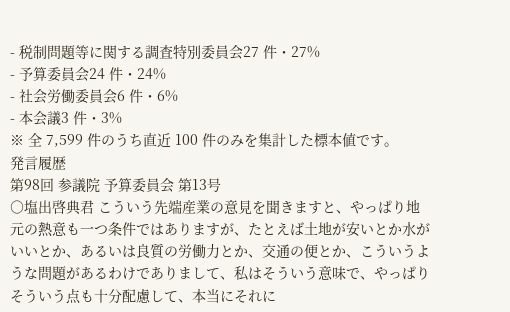- 税制問題等に関する調査特別委員会27 件・27%
- 予算委員会24 件・24%
- 社会労働委員会6 件・6%
- 本会議3 件・3%
※ 全 7,599 件のうち直近 100 件のみを集計した標本値です。
発言履歴
第98回 参議院 予算委員会 第13号
○塩出啓典君 こういう先端産業の意見を聞きますと、やっぱり地元の熱意も一つ条件ではありますが、たとえば土地が安いとか水がいいとか、あるいは良質の労働力とか、交通の便とか、こういうような問題があるわけでありまして、私はそういう意味で、やっぱりそういう点も十分配慮して、本当にそれに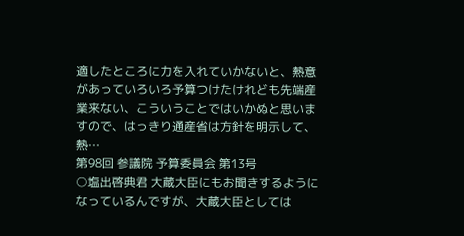適したところに力を入れていかないと、熱意があっていろいろ予算つけたけれども先端産業来ない、こういうことではいかぬと思いますので、はっきり通産省は方針を明示して、熱…
第98回 参議院 予算委員会 第13号
○塩出啓典君 大蔵大臣にもお聞きするようになっているんですが、大蔵大臣としては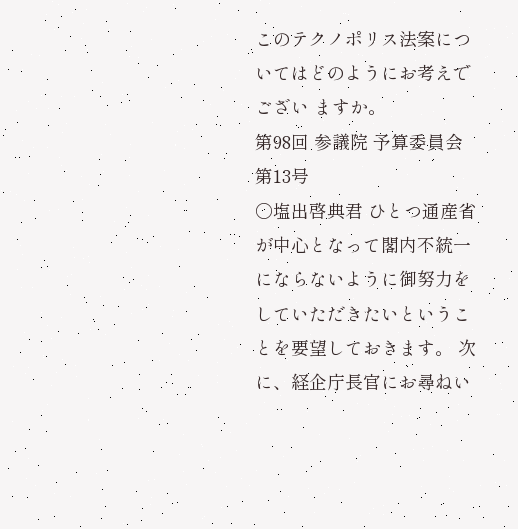このテクノポリス法案についてはどのようにお考えでござい ますか。
第98回 参議院 予算委員会 第13号
○塩出啓典君 ひとつ通産省が中心となって閣内不統一にならないように御努力をしていただきたいということを要望しておきます。 次に、経企庁長官にお尋ねい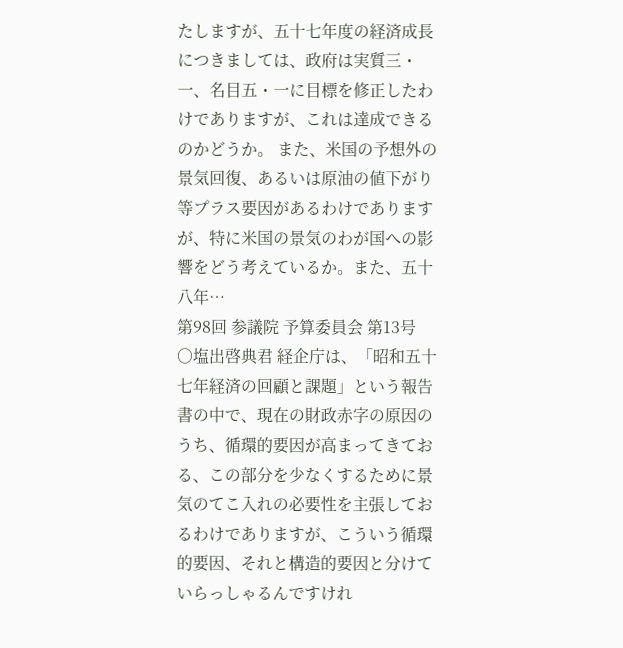たしますが、五十七年度の経済成長につきましては、政府は実質三・一、名目五・一に目標を修正したわけでありますが、これは達成できるのかどうか。 また、米国の予想外の景気回復、あるいは原油の値下がり等プラス要因があるわけでありますが、特に米国の景気のわが国への影響をどう考えているか。また、五十八年…
第98回 参議院 予算委員会 第13号
○塩出啓典君 経企庁は、「昭和五十七年経済の回顧と課題」という報告書の中で、現在の財政赤字の原因のうち、循環的要因が高まってきておる、この部分を少なくするために景気のてこ入れの必要性を主張しておるわけでありますが、こういう循環的要因、それと構造的要因と分けていらっしゃるんですけれ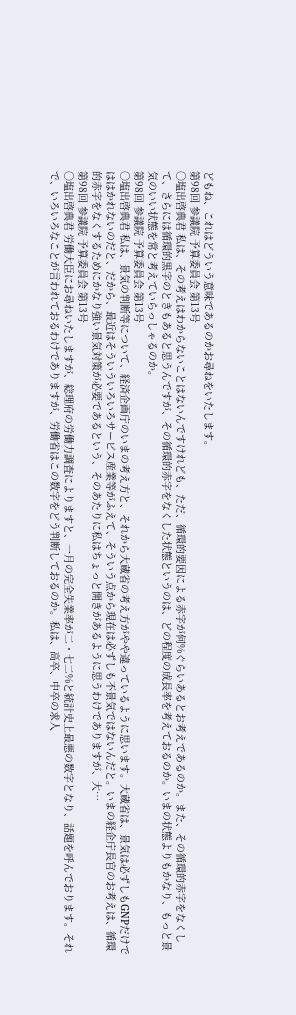どもね、これはどういう意味であるのかお尋ねをいたします。
第98回 参議院 予算委員会 第13号
○塩出啓典君 私は、その考えはわからないことはないんですけれども、ただ、循環的要因による赤字が何%ぐらいあるとお考えであるのか。また、その循環的赤字をなくして、さらには循環的黒字のときもあると思うんですが、その循環的赤字をなくした状態というのは、どの程度の成長率を考えておるのか。いまの状態よりもかなり、もっと景気のいい状態を常と考えていらっしゃるのか。
第98回 参議院 予算委員会 第13号
○塩出啓典君 私は、景気の判断等について、経済企画庁のいまの考え方と、それから大蔵省の考え方がやや違っているように思います。大蔵省は、景気は必ずしもGNPだけでははかれないのだと、だから、最近はそういういろいろサービス産業等がふえて、そういう点から現在は必ずしも不景気ではないんだと。いまの経企庁長官のお考えは、循環的赤字をなくするためにかなり強い景気対策が必要であるという、そのあたりに私はちょっと開きがあるように思うわけでありますが、大…
第98回 参議院 予算委員会 第13号
○塩出啓典君 労働大臣にお尋ねいたしますが、総理府の労働力調査によりますと、一月の完全失業率が二・七二%と統計史上最悪の数字となり、話題を呼んでおります。それで、いろいろなことが言われておるわけでありますが、労働省はこの数字をどう判断しておるのか。私は、高卒、中卒の求人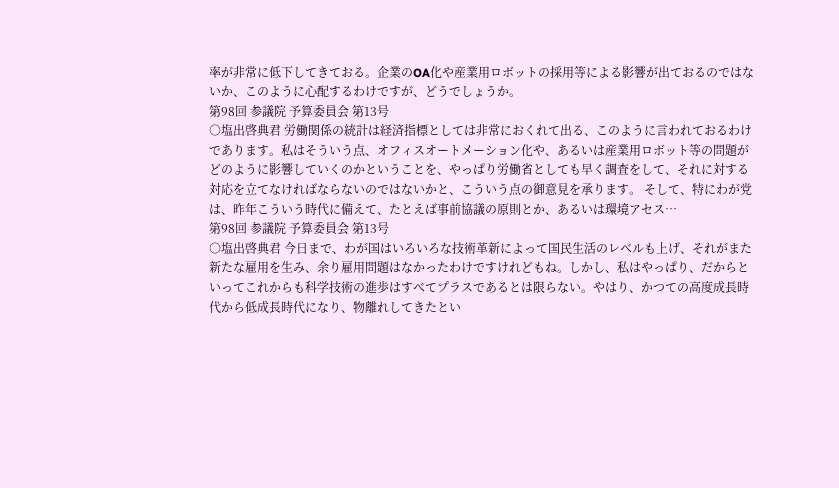率が非常に低下してきておる。企業のOA化や産業用ロボットの採用等による影響が出ておるのではないか、このように心配するわけですが、どうでしょうか。
第98回 参議院 予算委員会 第13号
○塩出啓典君 労働関係の統計は経済指標としては非常におくれて出る、このように言われておるわけであります。私はそういう点、オフィスオートメーション化や、あるいは産業用ロボット等の問題がどのように影響していくのかということを、やっぱり労働省としても早く調査をして、それに対する対応を立てなければならないのではないかと、こういう点の御意見を承ります。 そして、特にわが党は、昨年こういう時代に備えて、たとえば事前協議の原則とか、あるいは環境アセス…
第98回 参議院 予算委員会 第13号
○塩出啓典君 今日まで、わが国はいろいろな技術革新によって国民生活のレベルも上げ、それがまた新たな雇用を生み、余り雇用問題はなかったわけですけれどもね。しかし、私はやっぱり、だからといってこれからも科学技術の進歩はすべてプラスであるとは限らない。やはり、かつての高度成長時代から低成長時代になり、物離れしてきたとい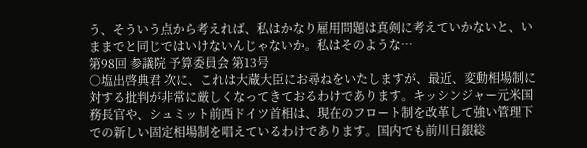う、そういう点から考えれば、私はかなり雇用問題は真剣に考えていかないと、いままでと同じではいけないんじゃないか。私はそのような…
第98回 参議院 予算委員会 第13号
○塩出啓典君 次に、これは大蔵大臣にお尋ねをいたしますが、最近、変動相場制に対する批判が非常に厳しくなってきておるわけであります。キッシンジャー元米国務長官や、シュミット前西ドイツ首相は、現在のフロート制を改革して強い管理下での新しい固定相場制を唱えているわけであります。国内でも前川日銀総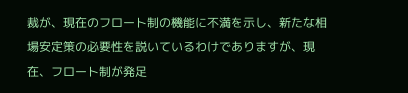裁が、現在のフロート制の機能に不満を示し、新たな相場安定策の必要性を説いているわけでありますが、現在、フロート制が発足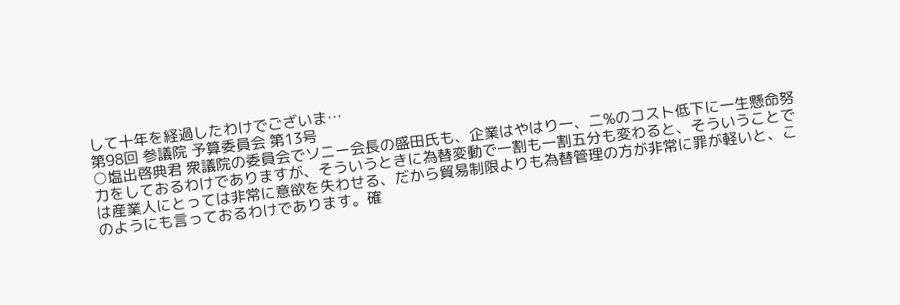して十年を経過したわけでございま…
第98回 参議院 予算委員会 第13号
○塩出啓典君 衆議院の委員会でソニー会長の盛田氏も、企業はやはり一、二%のコスト低下に一生懸命努力をしておるわけでありますが、そういうときに為替変動で一割も一割五分も変わると、そういうことでは産業人にとっては非常に意欲を失わせる、だから貿易制限よりも為替管理の方が非常に罪が軽いと、このようにも言っておるわけであります。確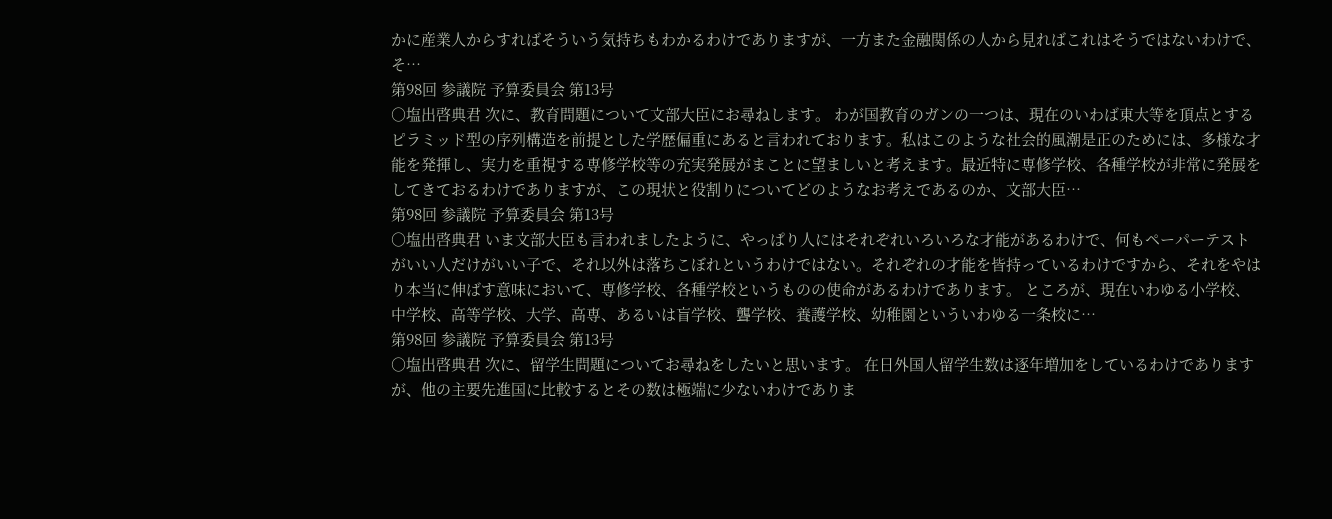かに産業人からすればそういう気持ちもわかるわけでありますが、一方また金融関係の人から見ればこれはそうではないわけで、そ…
第98回 参議院 予算委員会 第13号
○塩出啓典君 次に、教育問題について文部大臣にお尋ねします。 わが国教育のガンの一つは、現在のいわば東大等を頂点とするピラミッド型の序列構造を前提とした学歴偏重にあると言われております。私はこのような社会的風潮是正のためには、多様な才能を発揮し、実力を重視する専修学校等の充実発展がまことに望ましいと考えます。最近特に専修学校、各種学校が非常に発展をしてきておるわけでありますが、この現状と役割りについてどのようなお考えであるのか、文部大臣…
第98回 参議院 予算委員会 第13号
○塩出啓典君 いま文部大臣も言われましたように、やっぱり人にはそれぞれいろいろな才能があるわけで、何もペーパーテストがいい人だけがいい子で、それ以外は落ちこぼれというわけではない。それぞれの才能を皆持っているわけですから、それをやはり本当に伸ばす意味において、専修学校、各種学校というものの使命があるわけであります。 ところが、現在いわゆる小学校、中学校、高等学校、大学、高専、あるいは盲学校、聾学校、養護学校、幼稚園といういわゆる一条校に…
第98回 参議院 予算委員会 第13号
○塩出啓典君 次に、留学生問題についてお尋ねをしたいと思います。 在日外国人留学生数は逐年増加をしているわけでありますが、他の主要先進国に比較するとその数は極端に少ないわけでありま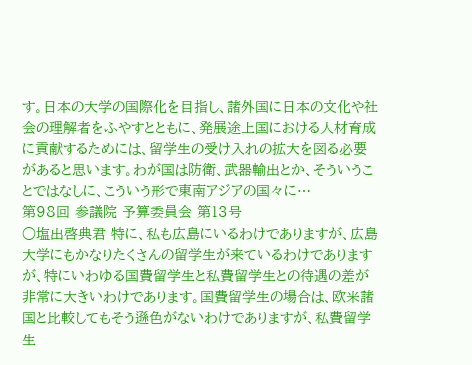す。日本の大学の国際化を目指し、諸外国に日本の文化や社会の理解者をふやすとともに、発展途上国における人材育成に貢献するためには、留学生の受け入れの拡大を図る必要があると思います。わが国は防衛、武器輸出とか、そういうことではなしに、こういう形で東南アジアの国々に…
第98回 参議院 予算委員会 第13号
○塩出啓典君 特に、私も広島にいるわけでありますが、広島大学にもかなりたくさんの留学生が来ているわけでありますが、特にいわゆる国費留学生と私費留学生との待遇の差が非常に大きいわけであります。国費留学生の場合は、欧米諸国と比較してもそう遜色がないわけでありますが、私費留学生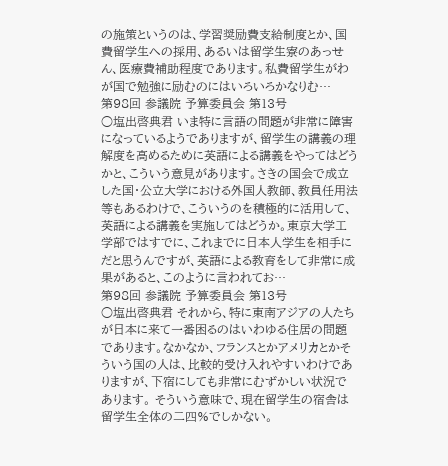の施策というのは、学習奨励費支給制度とか、国費留学生への採用、あるいは留学生寮のあっせん、医療費補助程度であります。私費留学生がわが国で勉強に励むのにはいろいろかなりむ…
第98回 参議院 予算委員会 第13号
○塩出啓典君 いま特に言語の問題が非常に障害になっているようでありますが、留学生の講義の理解度を高めるために英語による講義をやってはどうかと、こういう意見があります。さきの国会で成立した国・公立大学における外国人教師、教員任用法等もあるわけで、こういうのを積極的に活用して、英語による講義を実施してはどうか。東京大学工学部ではすでに、これまでに日本人学生を相手にだと思うんですが、英語による教育をして非常に成果があると、このように言われてお…
第98回 参議院 予算委員会 第13号
○塩出啓典君 それから、特に東南アジアの人たちが日本に来て一番困るのはいわゆる住居の問題であります。なかなか、フランスとかアメリカとかそういう国の人は、比較的受け入れやすいわけでありますが、下宿にしても非常にむずかしい状況であります。 そういう意味で、現在留学生の宿舎は留学生全体の二四%でしかない。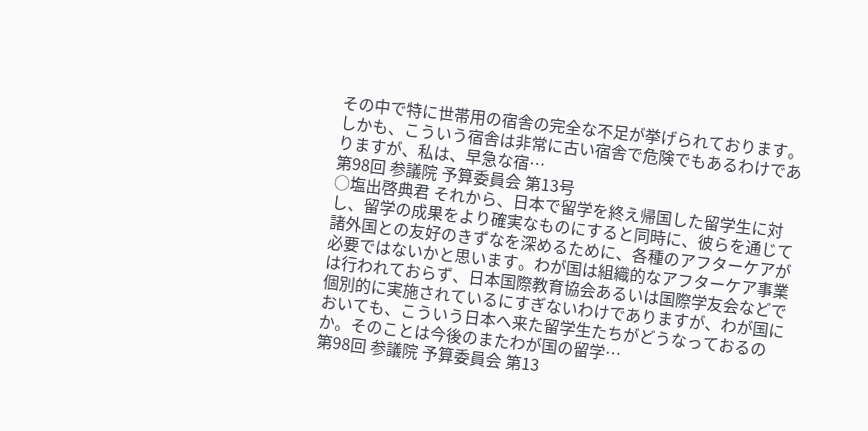その中で特に世帯用の宿舎の完全な不足が挙げられております。しかも、こういう宿舎は非常に古い宿舎で危険でもあるわけでありますが、私は、早急な宿…
第98回 参議院 予算委員会 第13号
○塩出啓典君 それから、日本で留学を終え帰国した留学生に対し、留学の成果をより確実なものにすると同時に、彼らを通じて諸外国との友好のきずなを深めるために、各種のアフターケアが必要ではないかと思います。わが国は組織的なアフターケア事業は行われておらず、日本国際教育協会あるいは国際学友会などで個別的に実施されているにすぎないわけでありますが、わが国においても、こういう日本へ来た留学生たちがどうなっておるのか。そのことは今後のまたわが国の留学…
第98回 参議院 予算委員会 第13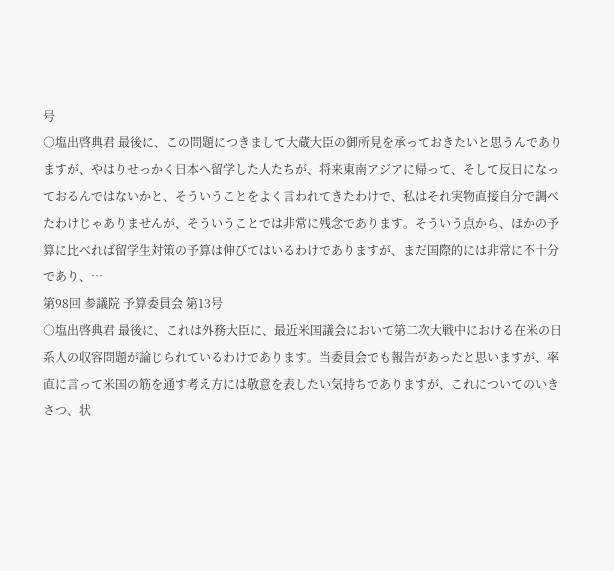号
○塩出啓典君 最後に、この問題につきまして大蔵大臣の御所見を承っておきたいと思うんでありますが、やはりせっかく日本へ留学した人たちが、将来東南アジアに帰って、そして反日になっておるんではないかと、そういうことをよく言われてきたわけで、私はそれ実物直接自分で調べたわけじゃありませんが、そういうことでは非常に残念であります。そういう点から、ほかの予算に比べれば留学生対策の予算は伸びてはいるわけでありますが、まだ国際的には非常に不十分であり、…
第98回 参議院 予算委員会 第13号
○塩出啓典君 最後に、これは外務大臣に、最近米国議会において第二次大戦中における在米の日系人の収容問題が論じられているわけであります。当委員会でも報告があったと思いますが、率直に言って米国の筋を通す考え方には敬意を表したい気持ちでありますが、これについてのいきさつ、状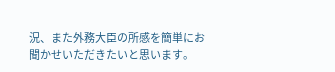況、また外務大臣の所感を簡単にお聞かせいただきたいと思います。